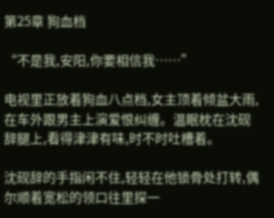第25章 狗血档

“不是我,安阳,你要相信我……”

电视里正放着狗血八点档,女主顶着倾盆大雨,在车外跟男主上演爱恨纠缠。温眠枕在沈砚辞腿上,看得津津有味,时不时吐槽着。

沈砚辞的手指闲不住,轻轻在他锁骨处打转,偶尔顺着宽松的领口往里探一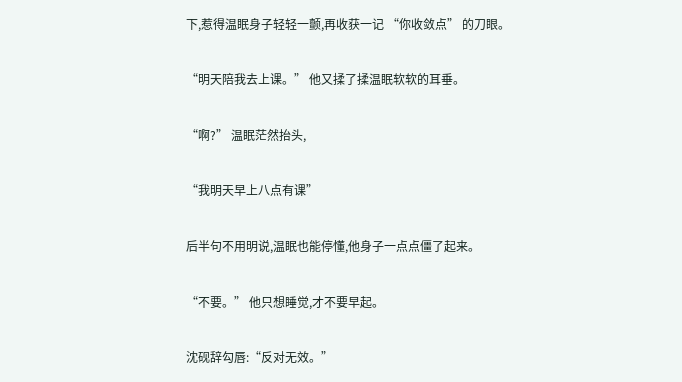下,惹得温眠身子轻轻一颤,再收获一记 “你收敛点” 的刀眼。

“明天陪我去上课。” 他又揉了揉温眠软软的耳垂。

“啊?” 温眠茫然抬头,

“我明天早上八点有课”

后半句不用明说,温眠也能停懂,他身子一点点僵了起来。

“不要。” 他只想睡觉,才不要早起。

沈砚辞勾唇:“反对无效。”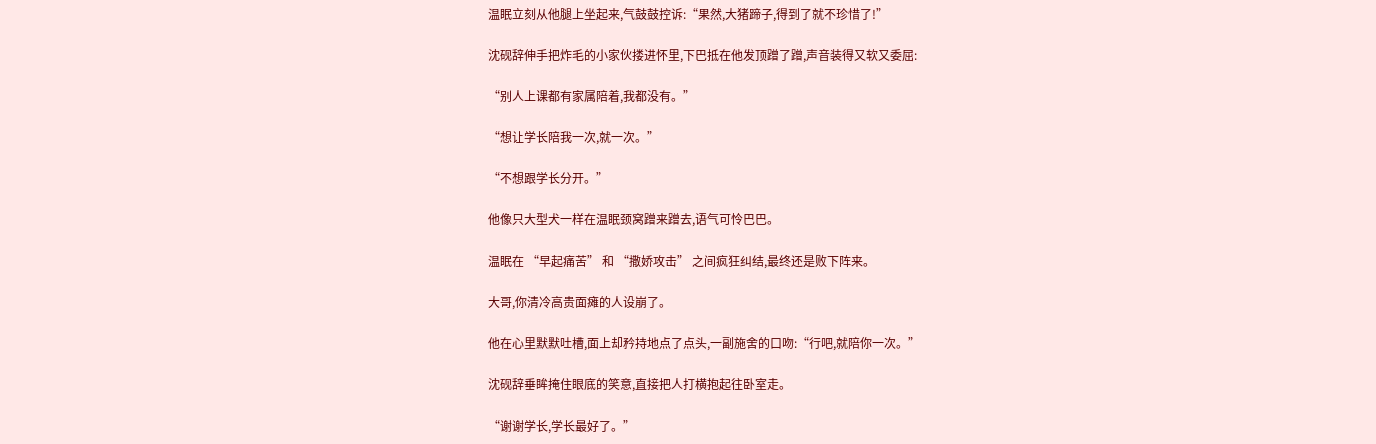温眠立刻从他腿上坐起来,气鼓鼓控诉:“果然,大猪蹄子,得到了就不珍惜了!”

沈砚辞伸手把炸毛的小家伙搂进怀里,下巴抵在他发顶蹭了蹭,声音装得又软又委屈:

“别人上课都有家属陪着,我都没有。”

“想让学长陪我一次,就一次。”

“不想跟学长分开。”

他像只大型犬一样在温眠颈窝蹭来蹭去,语气可怜巴巴。

温眠在 “早起痛苦” 和 “撒娇攻击” 之间疯狂纠结,最终还是败下阵来。

大哥,你清冷高贵面瘫的人设崩了。

他在心里默默吐槽,面上却矜持地点了点头,一副施舍的口吻:“行吧,就陪你一次。”

沈砚辞垂眸掩住眼底的笑意,直接把人打横抱起往卧室走。

“谢谢学长,学长最好了。”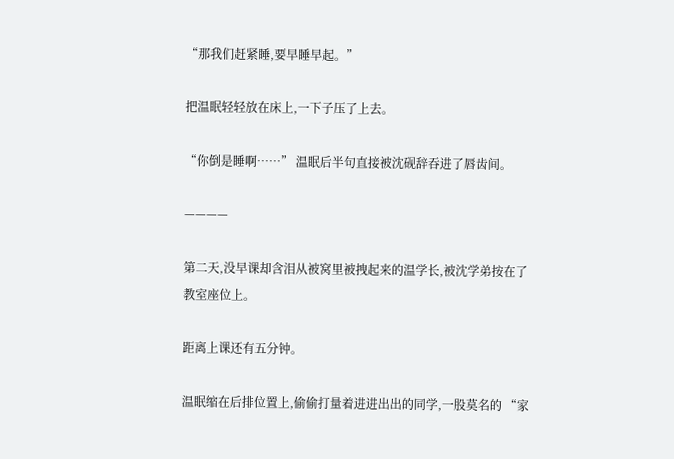“那我们赶紧睡,要早睡早起。”

把温眠轻轻放在床上,一下子压了上去。

“你倒是睡啊……” 温眠后半句直接被沈砚辞吞进了唇齿间。

————

第二天,没早课却含泪从被窝里被拽起来的温学长,被沈学弟按在了教室座位上。

距离上课还有五分钟。

温眠缩在后排位置上,偷偷打量着进进出出的同学,一股莫名的 “家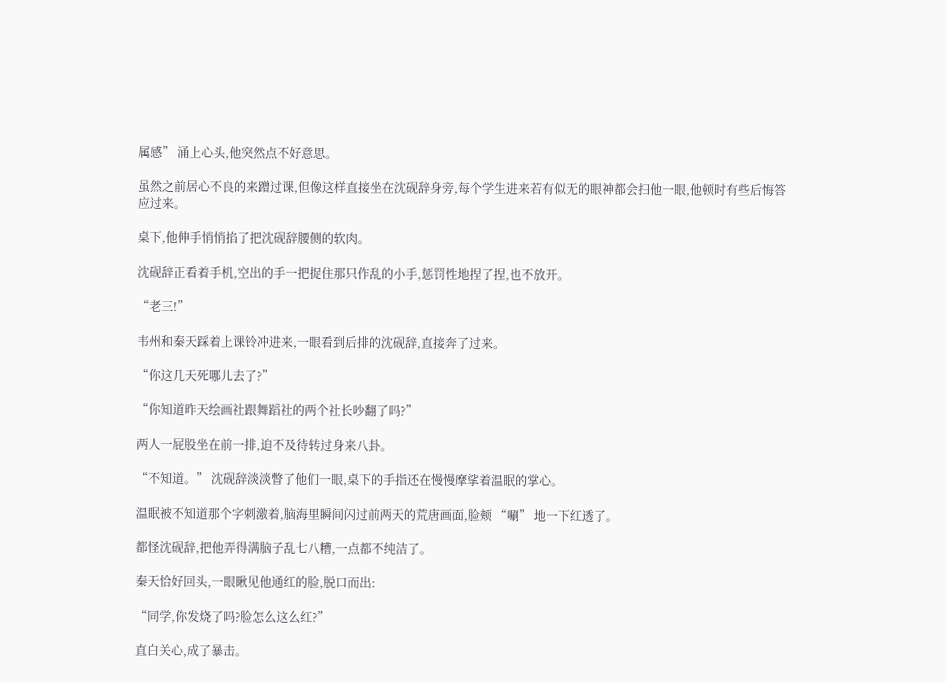属感” 涌上心头,他突然点不好意思。

虽然之前居心不良的来蹭过课,但像这样直接坐在沈砚辞身旁,每个学生进来若有似无的眼神都会扫他一眼,他顿时有些后悔答应过来。

桌下,他伸手悄悄掐了把沈砚辞腰侧的软肉。

沈砚辞正看着手机,空出的手一把捉住那只作乱的小手,惩罚性地捏了捏,也不放开。

“老三!”

韦州和秦天踩着上课铃冲进来,一眼看到后排的沈砚辞,直接奔了过来。

“你这几天死哪儿去了?”

“你知道昨天绘画社跟舞蹈社的两个社长吵翻了吗?”

两人一屁股坐在前一排,迫不及待转过身来八卦。

“不知道。” 沈砚辞淡淡瞥了他们一眼,桌下的手指还在慢慢摩挲着温眠的掌心。

温眠被不知道那个字刺激着,脑海里瞬间闪过前两天的荒唐画面,脸颊 “唰” 地一下红透了。

都怪沈砚辞,把他弄得满脑子乱七八糟,一点都不纯洁了。

秦天恰好回头,一眼瞅见他通红的脸,脱口而出:

“同学,你发烧了吗?脸怎么这么红?”

直白关心,成了暴击。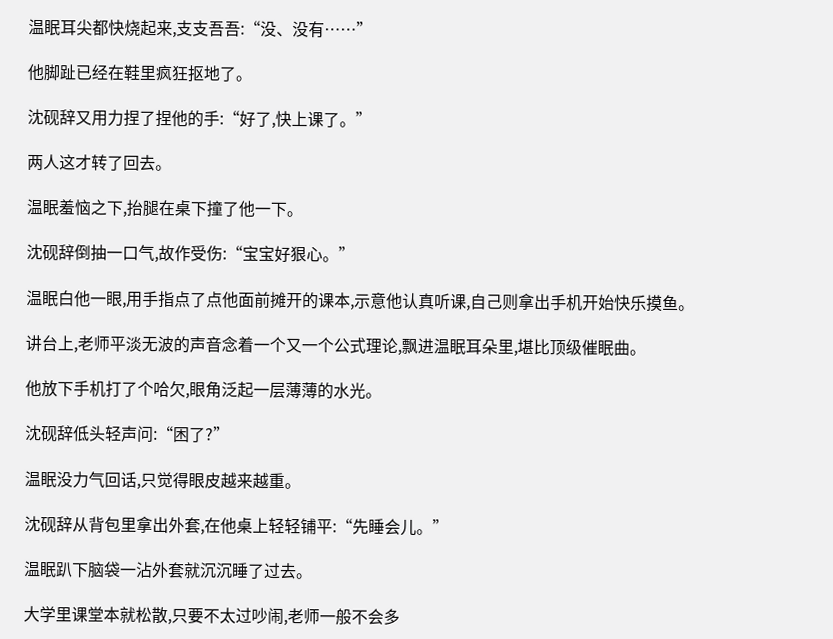温眠耳尖都快烧起来,支支吾吾:“没、没有……”

他脚趾已经在鞋里疯狂抠地了。

沈砚辞又用力捏了捏他的手:“好了,快上课了。”

两人这才转了回去。

温眠羞恼之下,抬腿在桌下撞了他一下。

沈砚辞倒抽一口气,故作受伤:“宝宝好狠心。”

温眠白他一眼,用手指点了点他面前摊开的课本,示意他认真听课,自己则拿出手机开始快乐摸鱼。

讲台上,老师平淡无波的声音念着一个又一个公式理论,飘进温眠耳朵里,堪比顶级催眠曲。

他放下手机打了个哈欠,眼角泛起一层薄薄的水光。

沈砚辞低头轻声问:“困了?”

温眠没力气回话,只觉得眼皮越来越重。

沈砚辞从背包里拿出外套,在他桌上轻轻铺平:“先睡会儿。”

温眠趴下脑袋一沾外套就沉沉睡了过去。

大学里课堂本就松散,只要不太过吵闹,老师一般不会多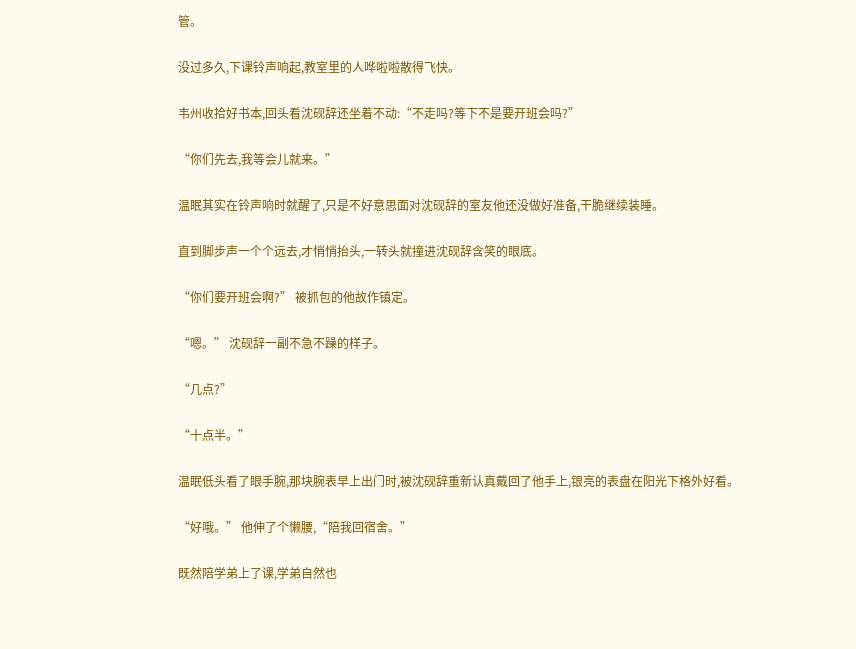管。

没过多久,下课铃声响起,教室里的人哗啦啦散得飞快。

韦州收拾好书本,回头看沈砚辞还坐着不动:“不走吗?等下不是要开班会吗?”

“你们先去,我等会儿就来。”

温眠其实在铃声响时就醒了,只是不好意思面对沈砚辞的室友他还没做好准备,干脆继续装睡。

直到脚步声一个个远去,才悄悄抬头,一转头就撞进沈砚辞含笑的眼底。

“你们要开班会啊?” 被抓包的他故作镇定。

“嗯。” 沈砚辞一副不急不躁的样子。

“几点?”

“十点半。”

温眠低头看了眼手腕,那块腕表早上出门时,被沈砚辞重新认真戴回了他手上,银亮的表盘在阳光下格外好看。

“好哦。” 他伸了个懒腰,“陪我回宿舍。”

既然陪学弟上了课,学弟自然也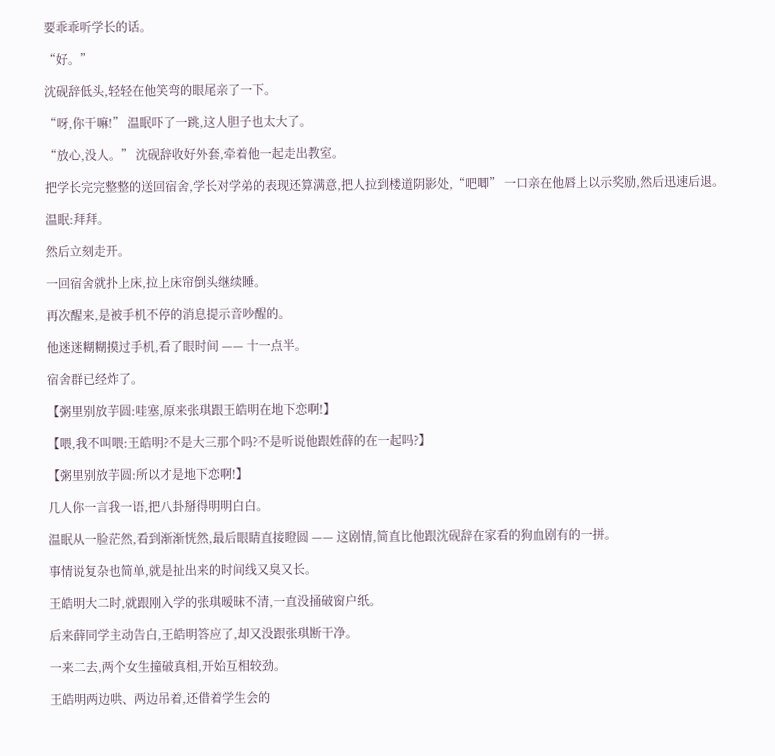要乖乖听学长的话。

“好。”

沈砚辞低头,轻轻在他笑弯的眼尾亲了一下。

“呀,你干嘛!” 温眠吓了一跳,这人胆子也太大了。

“放心,没人。” 沈砚辞收好外套,牵着他一起走出教室。

把学长完完整整的送回宿舍,学长对学弟的表现还算满意,把人拉到楼道阴影处,“吧唧” 一口亲在他唇上以示奖励,然后迅速后退。

温眠:拜拜。

然后立刻走开。

一回宿舍就扑上床,拉上床帘倒头继续睡。

再次醒来,是被手机不停的消息提示音吵醒的。

他迷迷糊糊摸过手机,看了眼时间 —— 十一点半。

宿舍群已经炸了。

【粥里别放芋圆:哇塞,原来张琪跟王皓明在地下恋啊!】

【喂,我不叫喂:王皓明?不是大三那个吗?不是听说他跟姓薛的在一起吗?】

【粥里别放芋圆:所以才是地下恋啊!】

几人你一言我一语,把八卦掰得明明白白。

温眠从一脸茫然,看到渐渐恍然,最后眼睛直接瞪圆 —— 这剧情,简直比他跟沈砚辞在家看的狗血剧有的一拼。

事情说复杂也简单,就是扯出来的时间线又臭又长。

王皓明大二时,就跟刚入学的张琪暧昧不清,一直没捅破窗户纸。

后来薛同学主动告白,王皓明答应了,却又没跟张琪断干净。

一来二去,两个女生撞破真相,开始互相较劲。

王皓明两边哄、两边吊着,还借着学生会的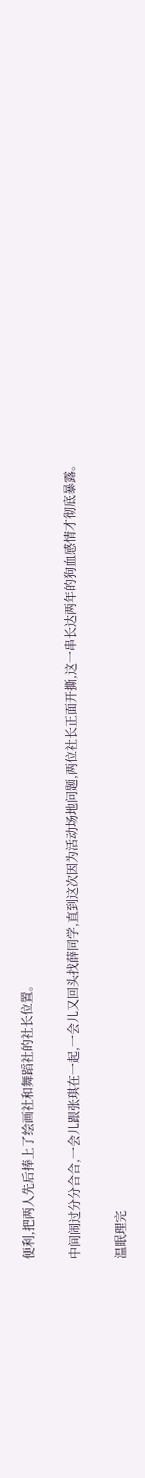便利,把两人先后捧上了绘画社和舞蹈社的社长位置。

中间闹过分分合合,一会儿跟张琪在一起,一会儿又回头找薛同学,直到这次因为活动场地问题,两位社长正面开撕,这一串长达两年的狗血感情才彻底暴露。

温眠理完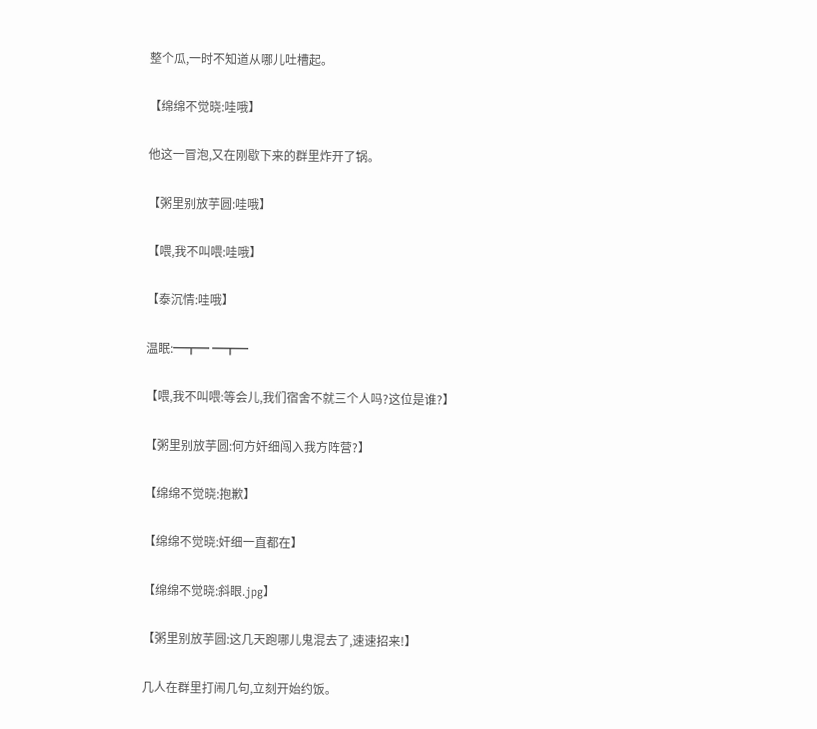整个瓜,一时不知道从哪儿吐槽起。

【绵绵不觉晓:哇哦】

他这一冒泡,又在刚歇下来的群里炸开了锅。

【粥里别放芋圆:哇哦】

【喂,我不叫喂:哇哦】

【泰沉情:哇哦】

温眠:━┳━ ━┳━

【喂,我不叫喂:等会儿,我们宿舍不就三个人吗?这位是谁?】

【粥里别放芋圆:何方奸细闯入我方阵营?】

【绵绵不觉晓:抱歉】

【绵绵不觉晓:奸细一直都在】

【绵绵不觉晓:斜眼.jpg】

【粥里别放芋圆:这几天跑哪儿鬼混去了,速速招来!】

几人在群里打闹几句,立刻开始约饭。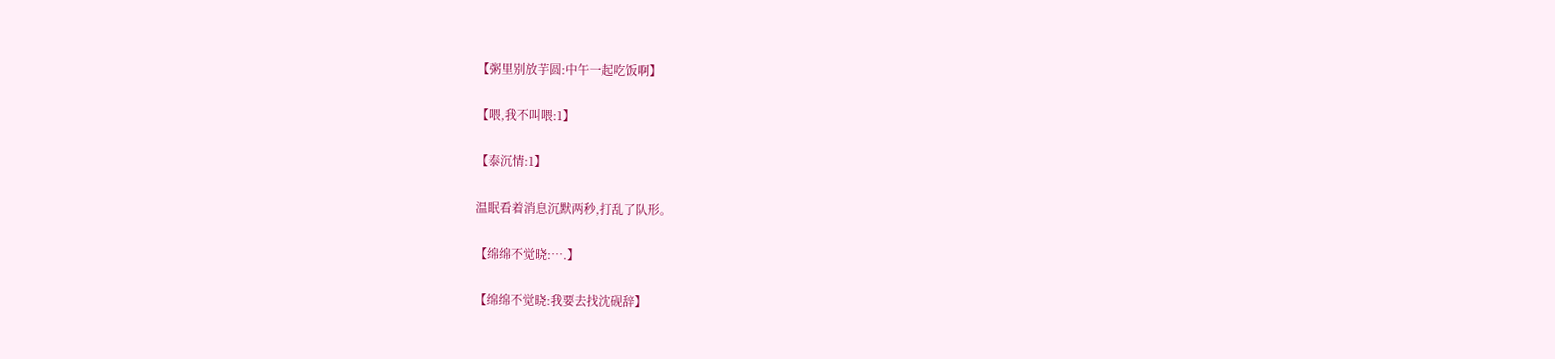【粥里别放芋圆:中午一起吃饭啊】

【喂,我不叫喂:1】

【泰沉情:1】

温眠看着消息沉默两秒,打乱了队形。

【绵绵不觉晓:….】

【绵绵不觉晓:我要去找沈砚辞】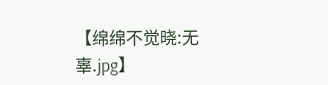【绵绵不觉晓:无辜.jpg】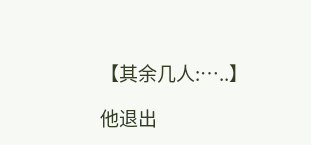【其余几人:…..】

他退出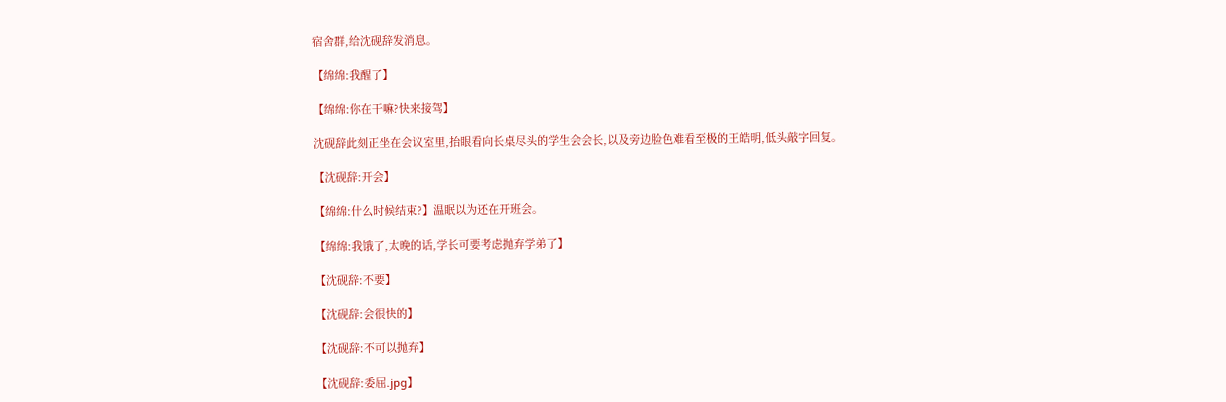宿舍群,给沈砚辞发消息。

【绵绵:我醒了】

【绵绵:你在干嘛?快来接驾】

沈砚辞此刻正坐在会议室里,抬眼看向长桌尽头的学生会会长,以及旁边脸色难看至极的王皓明,低头敲字回复。

【沈砚辞:开会】

【绵绵:什么时候结束?】温眠以为还在开班会。

【绵绵:我饿了,太晚的话,学长可要考虑抛弃学弟了】

【沈砚辞:不要】

【沈砚辞:会很快的】

【沈砚辞:不可以抛弃】

【沈砚辞:委屈.jpg】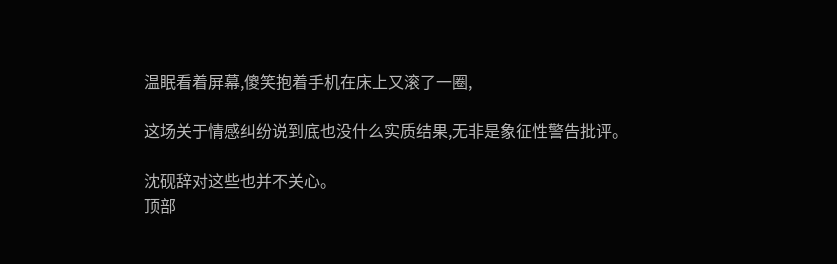温眠看着屏幕,傻笑抱着手机在床上又滚了一圈,

这场关于情感纠纷说到底也没什么实质结果,无非是象征性警告批评。

沈砚辞对这些也并不关心。
顶部